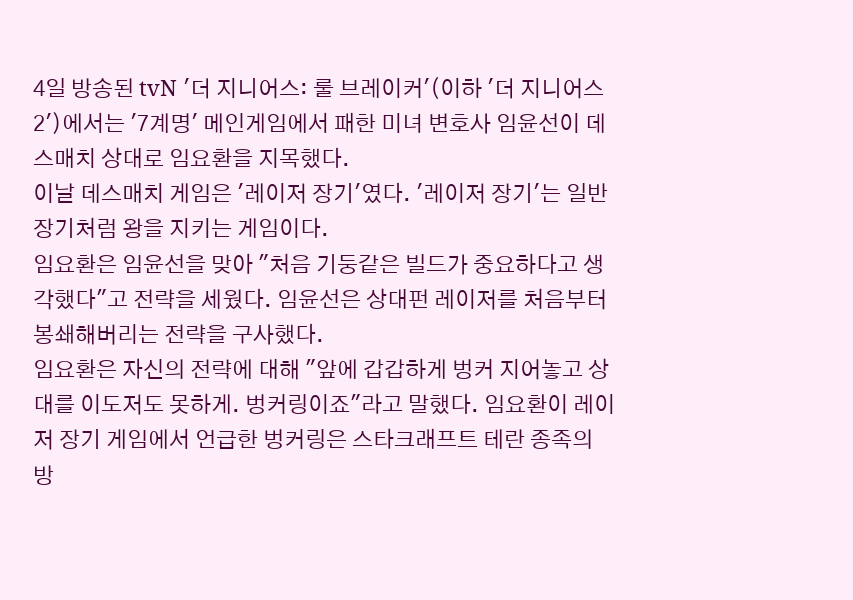4일 방송된 tvN '더 지니어스: 룰 브레이커'(이하 '더 지니어스2')에서는 '7계명' 메인게임에서 패한 미녀 변호사 임윤선이 데스매치 상대로 임요환을 지목했다.
이날 데스매치 게임은 '레이저 장기'였다. '레이저 장기'는 일반 장기처럼 왕을 지키는 게임이다.
임요환은 임윤선을 맞아 "처음 기둥같은 빌드가 중요하다고 생각했다"고 전략을 세웠다. 임윤선은 상대펀 레이저를 처음부터 봉쇄해버리는 전략을 구사했다.
임요환은 자신의 전략에 대해 "앞에 갑갑하게 벙커 지어놓고 상대를 이도저도 못하게. 벙커링이죠"라고 말했다. 임요환이 레이저 장기 게임에서 언급한 벙커링은 스타크래프트 테란 종족의 방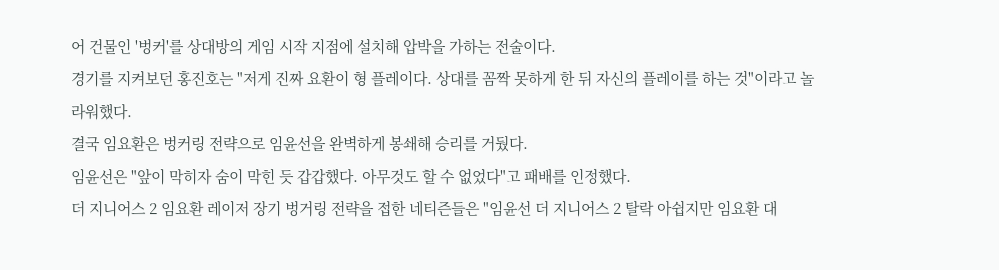어 건물인 '벙커'를 상대방의 게임 시작 지점에 설치해 압박을 가하는 전술이다.
경기를 지켜보던 홍진호는 "저게 진짜 요환이 형 플레이다. 상대를 꼼짝 못하게 한 뒤 자신의 플레이를 하는 것"이라고 놀라워했다.
결국 임요환은 벙커링 전략으로 임윤선을 완벽하게 봉쇄해 승리를 거뒀다.
임윤선은 "앞이 막히자 숨이 막힌 듯 갑갑했다. 아무것도 할 수 없었다"고 패배를 인정했다.
더 지니어스 2 임요환 레이저 장기 벙거링 전략을 접한 네티즌들은 "임윤선 더 지니어스 2 탈락 아쉽지만 임요환 대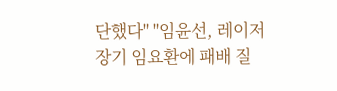단했다" "임윤선, 레이저 장기 임요환에 패배 질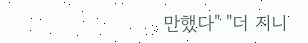만했다" "더 지니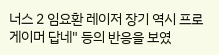너스 2 임요환 레이저 장기 역시 프로게이머 답네" 등의 반응을 보였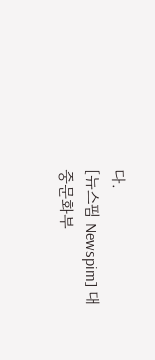다.
[뉴스핌 Newspim] 대중문화부